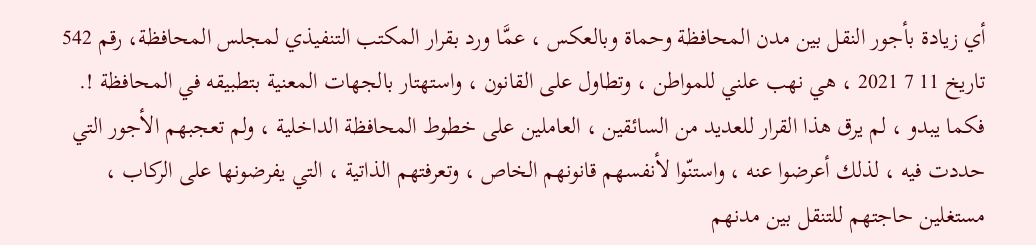أي زيادة بأجور النقل بين مدن المحافظة وحماة وبالعكس ، عمَّا ورد بقرار المكتب التنفيذي لمجلس المحافظة، رقم 542 تاريخ 11 7 2021 ، هي نهب علني للمواطن ، وتطاول على القانون ، واستهتار بالجهات المعنية بتطبيقه في المحافظة !.
فكما يبدو ، لم يرق هذا القرار للعديد من السائقين ، العاملين على خطوط المحافظة الداخلية ، ولم تعجبهم الأجور التي حددت فيه ، لذلك أعرضوا عنه ، واستنّوا لأنفسهم قانونهم الخاص ، وتعرفتهم الذاتية ، التي يفرضونها على الركاب ، مستغلين حاجتهم للتنقل بين مدنهم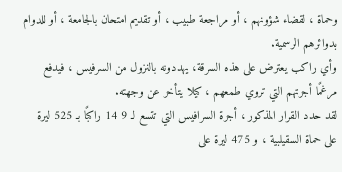وحماة ، لقضاء شؤونهم ، أو مراجعة طبيب ، أو تقديم امتحان بالجامعة ، أو للدوام بدوائرهم الرسمية.
وأي راكب يعترض على هذه السرقة، يهددونه بالنزول من السرفيس ، فيدفع مرغمًا أجرتهم التي تروي طمعهم ، كيلا يتأخر عن وجهته.
لقد حدد القرار المذكور ، أجرة السرافيس التي تتسع لـ 9 14 راكبًا بـ 525 ليرة على حماة السقيلبية ، و 475 ليرة على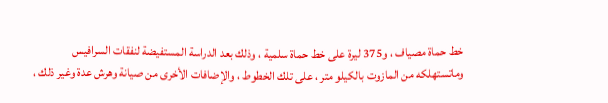خط حماة مصياف ، و375 ليرة على خط حماة سلمية ، وذلك بعد الدراسة المستفيضة لنفقات السرافيس وماتستهلكه من المازوت بالكيلو متر ، على تلك الخطوط ، والإضافات الأخرى من صيانة وهرش عدة وغير ذلك ،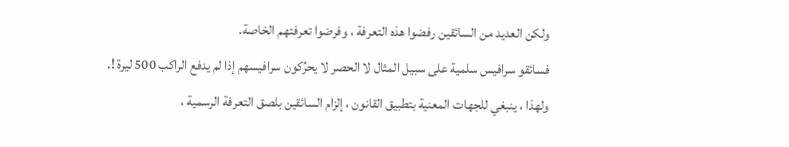ولكن العديد من السائقين رفضوا هذه التعرفة ، وفرضوا تعرفتهم الخاصة.
فسائقو سرافيس سلمية على سبيل المثال لا الحصر لا يحرِّكون سرافيسهم إذا لم يدفع الراكب 500 ليرة !.
ولهذا ، ينبغي للجهات المعنية بتطبيق القانون ، إلزام السائقين بلصق التعرفة الرسمية ،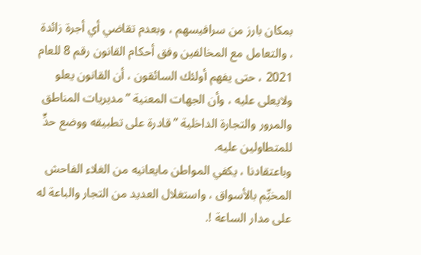بمكان بارز من سرافيسهم ، وبعدم تقاضي أي أجرة زائدة ، والتعامل مع المخالفين وفق أحكام القانون رقم 8 للعام 2021 ، حتى يفهم أولئك السائقون ، أن القانون يعلو ولايعلى عليه ، وأن الجهات المعنية ” مديريات المناطق والمرور والتجارة الداخلية ” قادرة على تطبيقه ووضع حدٍّ للمتطاولين عليه.
وباعتقادنا ، يكفي المواطن مايعانيه من الغلاء الفاحش المخيِّم بالأسواق ، واستغلال العديد من التجار والباعة له على مدار الساعة !.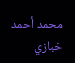محمد أحمد خبازي